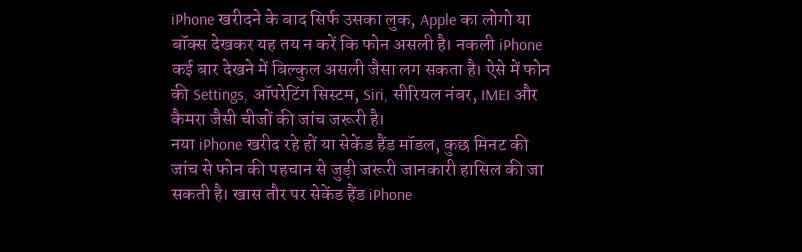iPhone खरीदने के बाद सिर्फ उसका लुक, Apple का लोगो या बॉक्स देखकर यह तय न करें कि फोन असली है। नकली iPhone कई बार देखने में बिल्कुल असली जैसा लग सकता है। ऐसे में फोन की Settings, ऑपरेटिंग सिस्टम, Siri, सीरियल नंबर, IMEI और कैमरा जैसी चीजों की जांच जरूरी है।
नया iPhone खरीद रहे हों या सेकेंड हैंड मॉडल, कुछ मिनट की जांच से फोन की पहचान से जुड़ी जरूरी जानकारी हासिल की जा सकती है। खास तौर पर सेकेंड हैंड iPhone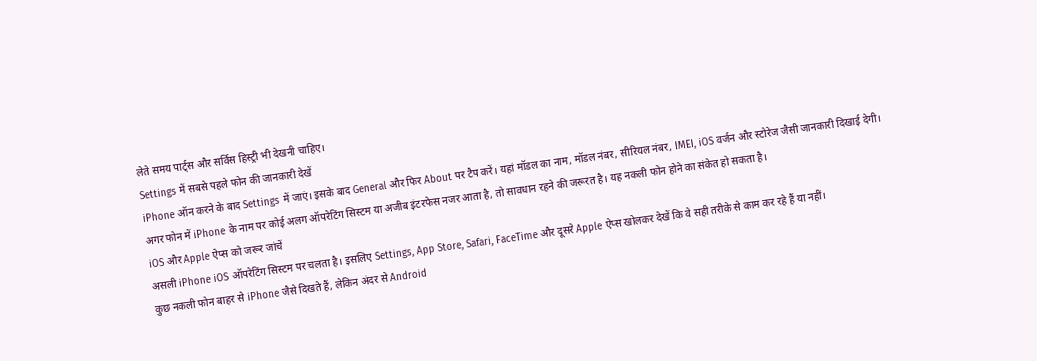लेते समय पार्ट्स और सर्विस हिस्ट्री भी देखनी चाहिए।
Settings में सबसे पहले फोन की जानकारी देखें
iPhone ऑन करने के बाद Settings में जाएं। इसके बाद General और फिर About पर टैप करें। यहां मॉडल का नाम, मॉडल नंबर, सीरियल नंबर, IMEI, iOS वर्जन और स्टोरेज जैसी जानकारी दिखाई देगी।
अगर फोन में iPhone के नाम पर कोई अलग ऑपरेटिंग सिस्टम या अजीब इंटरफेस नजर आता है, तो सावधान रहने की जरूरत है। यह नकली फोन होने का संकेत हो सकता है।
iOS और Apple ऐप्स को जरूर जांचें
असली iPhone iOS ऑपरेटिंग सिस्टम पर चलता है। इसलिए Settings, App Store, Safari, FaceTime और दूसरे Apple ऐप्स खोलकर देखें कि वे सही तरीके से काम कर रहे हैं या नहीं।
कुछ नकली फोन बाहर से iPhone जैसे दिखते हैं, लेकिन अंदर से Android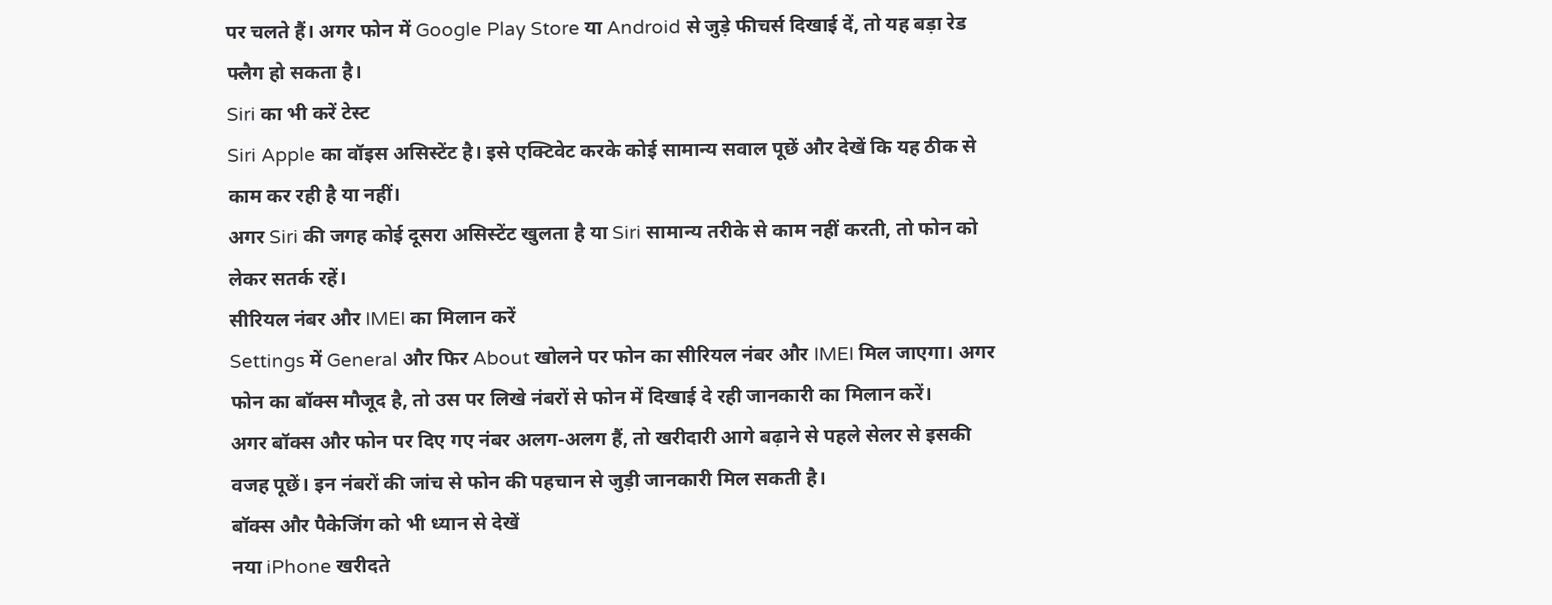पर चलते हैं। अगर फोन में Google Play Store या Android से जुड़े फीचर्स दिखाई दें, तो यह बड़ा रेड फ्लैग हो सकता है।
Siri का भी करें टेस्ट
Siri Apple का वॉइस असिस्टेंट है। इसे एक्टिवेट करके कोई सामान्य सवाल पूछें और देखें कि यह ठीक से काम कर रही है या नहीं।
अगर Siri की जगह कोई दूसरा असिस्टेंट खुलता है या Siri सामान्य तरीके से काम नहीं करती, तो फोन को लेकर सतर्क रहें।
सीरियल नंबर और IMEI का मिलान करें
Settings में General और फिर About खोलने पर फोन का सीरियल नंबर और IMEI मिल जाएगा। अगर फोन का बॉक्स मौजूद है, तो उस पर लिखे नंबरों से फोन में दिखाई दे रही जानकारी का मिलान करें।
अगर बॉक्स और फोन पर दिए गए नंबर अलग-अलग हैं, तो खरीदारी आगे बढ़ाने से पहले सेलर से इसकी वजह पूछें। इन नंबरों की जांच से फोन की पहचान से जुड़ी जानकारी मिल सकती है।
बॉक्स और पैकेजिंग को भी ध्यान से देखें
नया iPhone खरीदते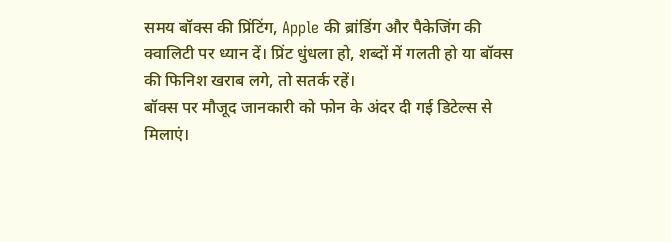समय बॉक्स की प्रिंटिंग, Apple की ब्रांडिंग और पैकेजिंग की क्वालिटी पर ध्यान दें। प्रिंट धुंधला हो, शब्दों में गलती हो या बॉक्स की फिनिश खराब लगे, तो सतर्क रहें।
बॉक्स पर मौजूद जानकारी को फोन के अंदर दी गई डिटेल्स से मिलाएं।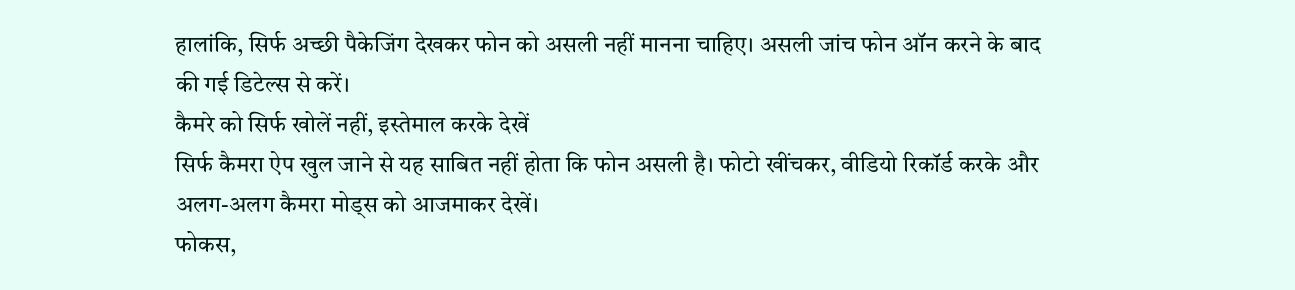हालांकि, सिर्फ अच्छी पैकेजिंग देखकर फोन को असली नहीं मानना चाहिए। असली जांच फोन ऑन करने के बाद की गई डिटेल्स से करें।
कैमरे को सिर्फ खोलें नहीं, इस्तेमाल करके देखें
सिर्फ कैमरा ऐप खुल जाने से यह साबित नहीं होता कि फोन असली है। फोटो खींचकर, वीडियो रिकॉर्ड करके और अलग-अलग कैमरा मोड्स को आजमाकर देखें।
फोकस,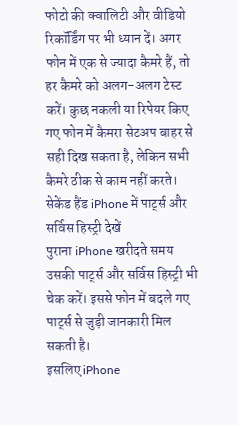फोटो की क्वालिटी और वीडियो रिकॉर्डिंग पर भी ध्यान दें। अगर फोन में एक से ज्यादा कैमरे हैं, तो हर कैमरे को अलग-अलग टेस्ट करें। कुछ नकली या रिपेयर किए गए फोन में कैमरा सेटअप बाहर से सही दिख सकता है, लेकिन सभी कैमरे ठीक से काम नहीं करते।
सेकेंड हैंड iPhone में पार्ट्स और सर्विस हिस्ट्री देखें
पुराना iPhone खरीदते समय उसकी पार्ट्स और सर्विस हिस्ट्री भी चेक करें। इससे फोन में बदले गए पार्ट्स से जुड़ी जानकारी मिल सकती है।
इसलिए iPhone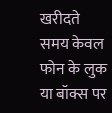खरीदते समय केवल फोन के लुक या बॉक्स पर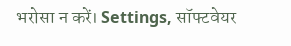भरोसा न करें। Settings, सॉफ्टवेयर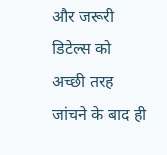और जरूरी डिटेल्स को अच्छी तरह जांचने के बाद ही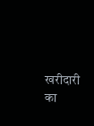खरीदारी का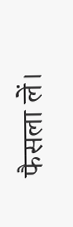फैसला लें।